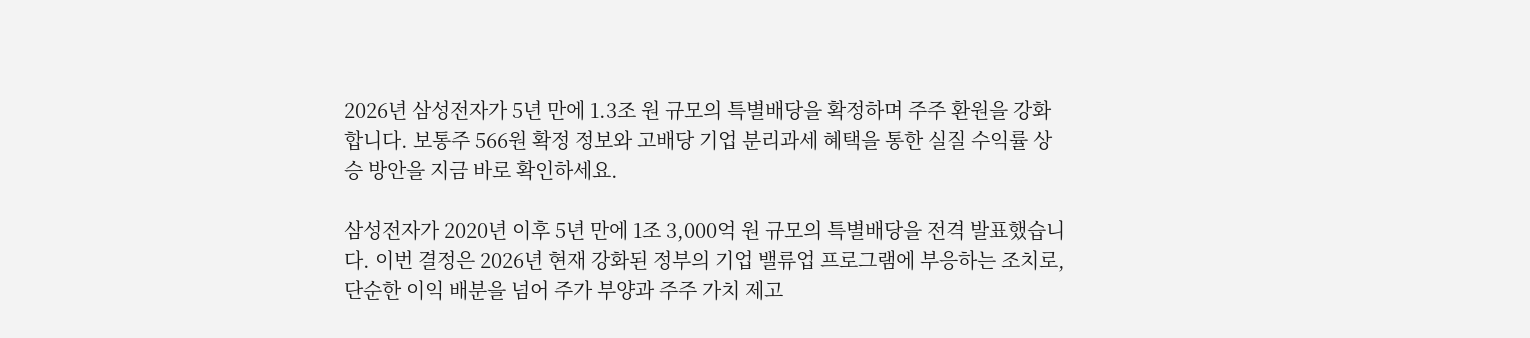2026년 삼성전자가 5년 만에 1.3조 원 규모의 특별배당을 확정하며 주주 환원을 강화합니다. 보통주 566원 확정 정보와 고배당 기업 분리과세 혜택을 통한 실질 수익률 상승 방안을 지금 바로 확인하세요.

삼성전자가 2020년 이후 5년 만에 1조 3,000억 원 규모의 특별배당을 전격 발표했습니다. 이번 결정은 2026년 현재 강화된 정부의 기업 밸류업 프로그램에 부응하는 조치로, 단순한 이익 배분을 넘어 주가 부양과 주주 가치 제고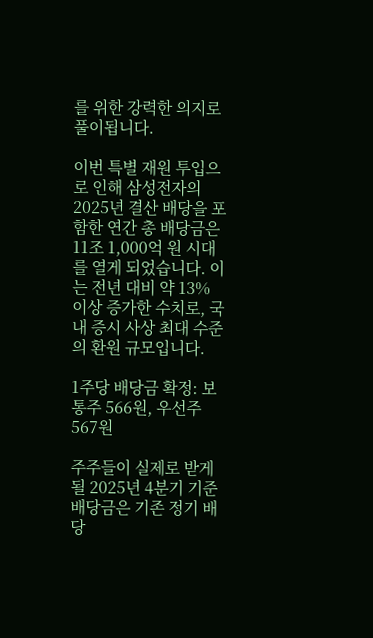를 위한 강력한 의지로 풀이됩니다.

이번 특별 재원 투입으로 인해 삼성전자의 2025년 결산 배당을 포함한 연간 총 배당금은 11조 1,000억 원 시대를 열게 되었습니다. 이는 전년 대비 약 13% 이상 증가한 수치로, 국내 증시 사상 최대 수준의 환원 규모입니다.

1주당 배당금 확정: 보통주 566원, 우선주 567원

주주들이 실제로 받게 될 2025년 4분기 기준 배당금은 기존 정기 배당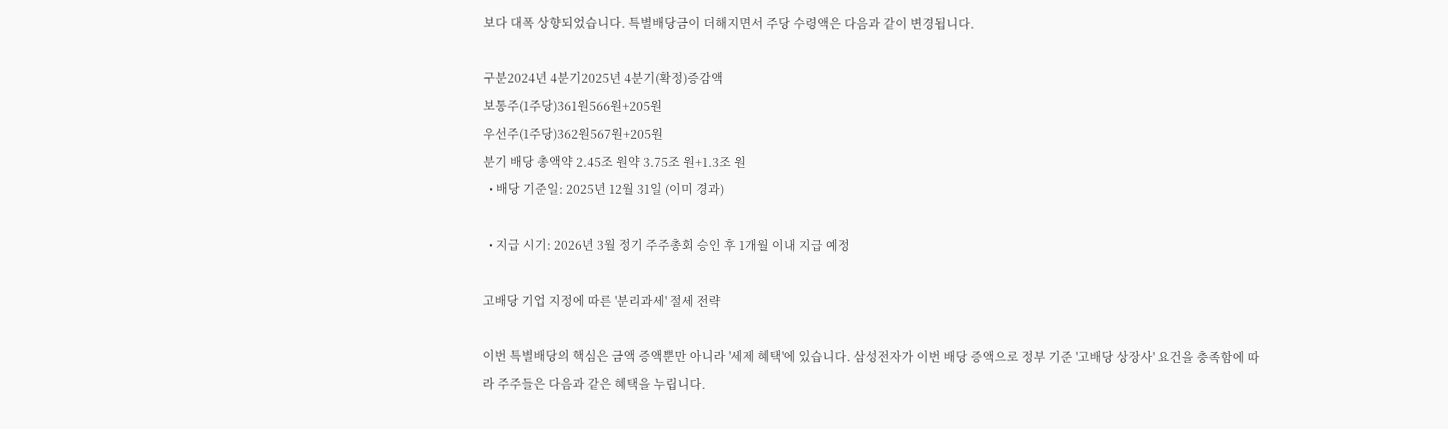보다 대폭 상향되었습니다. 특별배당금이 더해지면서 주당 수령액은 다음과 같이 변경됩니다.

구분2024년 4분기2025년 4분기(확정)증감액
보통주(1주당)361원566원+205원
우선주(1주당)362원567원+205원
분기 배당 총액약 2.45조 원약 3.75조 원+1.3조 원
  • 배당 기준일: 2025년 12월 31일 (이미 경과)

  • 지급 시기: 2026년 3월 정기 주주총회 승인 후 1개월 이내 지급 예정

고배당 기업 지정에 따른 '분리과세' 절세 전략

이번 특별배당의 핵심은 금액 증액뿐만 아니라 '세제 혜택'에 있습니다. 삼성전자가 이번 배당 증액으로 정부 기준 '고배당 상장사' 요건을 충족함에 따라 주주들은 다음과 같은 혜택을 누립니다.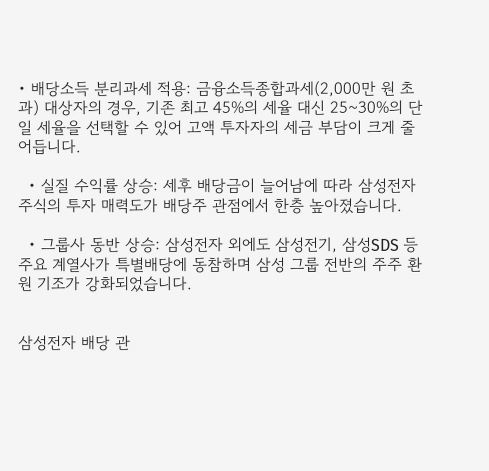• 배당소득 분리과세 적용: 금융소득종합과세(2,000만 원 초과) 대상자의 경우, 기존 최고 45%의 세율 대신 25~30%의 단일 세율을 선택할 수 있어 고액 투자자의 세금 부담이 크게 줄어듭니다.

  • 실질 수익률 상승: 세후 배당금이 늘어남에 따라 삼성전자 주식의 투자 매력도가 배당주 관점에서 한층 높아졌습니다.

  • 그룹사 동반 상승: 삼성전자 외에도 삼성전기, 삼성SDS 등 주요 계열사가 특별배당에 동참하며 삼성 그룹 전반의 주주 환원 기조가 강화되었습니다.


삼성전자 배당 관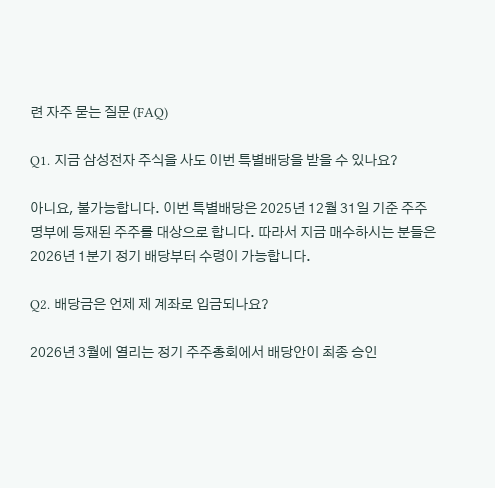련 자주 묻는 질문 (FAQ)

Q1. 지금 삼성전자 주식을 사도 이번 특별배당을 받을 수 있나요?

아니요, 불가능합니다. 이번 특별배당은 2025년 12월 31일 기준 주주 명부에 등재된 주주를 대상으로 합니다. 따라서 지금 매수하시는 분들은 2026년 1분기 정기 배당부터 수령이 가능합니다.

Q2. 배당금은 언제 제 계좌로 입금되나요?

2026년 3월에 열리는 정기 주주총회에서 배당안이 최종 승인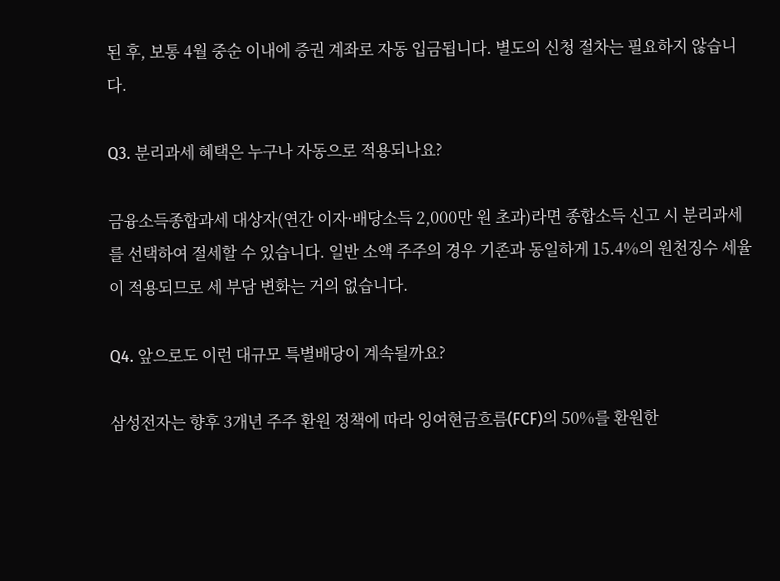된 후, 보통 4월 중순 이내에 증권 계좌로 자동 입금됩니다. 별도의 신청 절차는 필요하지 않습니다.

Q3. 분리과세 혜택은 누구나 자동으로 적용되나요?

금융소득종합과세 대상자(연간 이자·배당소득 2,000만 원 초과)라면 종합소득 신고 시 분리과세를 선택하여 절세할 수 있습니다. 일반 소액 주주의 경우 기존과 동일하게 15.4%의 원천징수 세율이 적용되므로 세 부담 변화는 거의 없습니다.

Q4. 앞으로도 이런 대규모 특별배당이 계속될까요?

삼성전자는 향후 3개년 주주 환원 정책에 따라 잉여현금흐름(FCF)의 50%를 환원한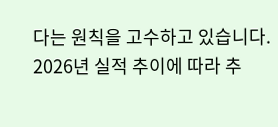다는 원칙을 고수하고 있습니다. 2026년 실적 추이에 따라 추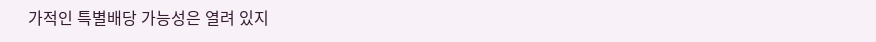가적인 특별배당 가능성은 열려 있지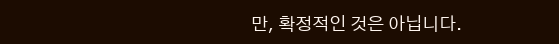만, 확정적인 것은 아닙니다.